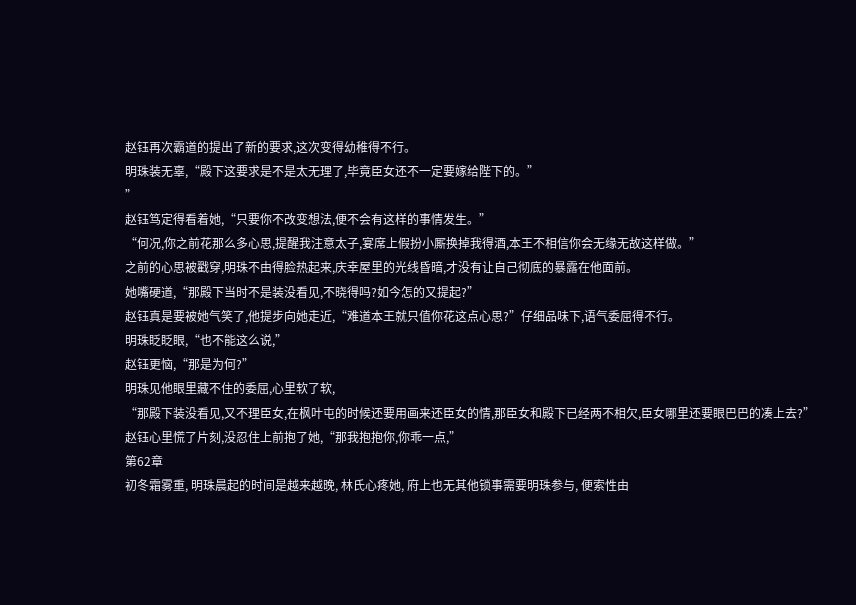赵钰再次霸道的提出了新的要求,这次变得幼稚得不行。
明珠装无辜,“殿下这要求是不是太无理了,毕竟臣女还不一定要嫁给陛下的。”
”
赵钰笃定得看着她,“只要你不改变想法,便不会有这样的事情发生。”
“何况,你之前花那么多心思,提醒我注意太子,宴席上假扮小厮换掉我得酒,本王不相信你会无缘无故这样做。”
之前的心思被戳穿,明珠不由得脸热起来,庆幸屋里的光线昏暗,才没有让自己彻底的暴露在他面前。
她嘴硬道,“那殿下当时不是装没看见,不晓得吗?如今怎的又提起?”
赵钰真是要被她气笑了,他提步向她走近,“难道本王就只值你花这点心思?”仔细品味下,语气委屈得不行。
明珠眨眨眼,“也不能这么说,”
赵钰更恼,“那是为何?”
明珠见他眼里藏不住的委屈,心里软了软,
“那殿下装没看见,又不理臣女,在枫叶屯的时候还要用画来还臣女的情,那臣女和殿下已经两不相欠,臣女哪里还要眼巴巴的凑上去?”
赵钰心里慌了片刻,没忍住上前抱了她,“那我抱抱你,你乖一点,”
第62章
初冬霜雾重, 明珠晨起的时间是越来越晚, 林氏心疼她, 府上也无其他锁事需要明珠参与, 便索性由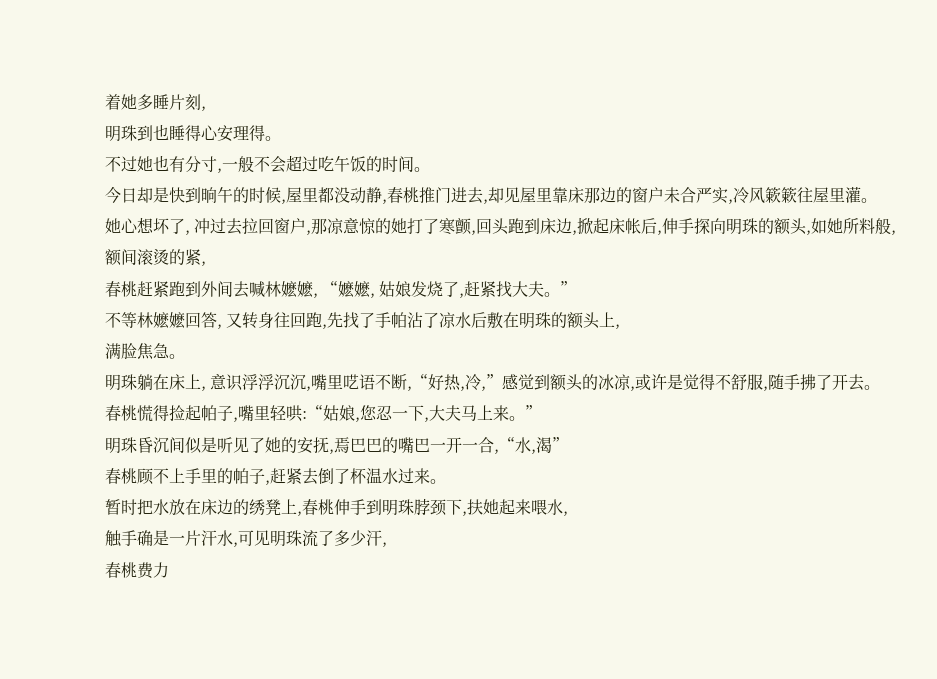着她多睡片刻,
明珠到也睡得心安理得。
不过她也有分寸,一般不会超过吃午饭的时间。
今日却是快到晌午的时候,屋里都没动静,春桃推门进去,却见屋里靠床那边的窗户未合严实,冷风簌簌往屋里灌。
她心想坏了, 冲过去拉回窗户,那凉意惊的她打了寒颤,回头跑到床边,掀起床帐后,伸手探向明珠的额头,如她所料般,
额间滚烫的紧,
春桃赶紧跑到外间去喊林嬷嬷, “嬷嬷, 姑娘发烧了,赶紧找大夫。”
不等林嬷嬷回答, 又转身往回跑,先找了手帕沾了凉水后敷在明珠的额头上,
满脸焦急。
明珠躺在床上, 意识浮浮沉沉,嘴里呓语不断,“好热,冷,”感觉到额头的冰凉,或许是觉得不舒服,随手拂了开去。
春桃慌得捡起帕子,嘴里轻哄:“姑娘,您忍一下,大夫马上来。”
明珠昏沉间似是听见了她的安抚,焉巴巴的嘴巴一开一合,“水,渴”
春桃顾不上手里的帕子,赶紧去倒了杯温水过来。
暂时把水放在床边的绣凳上,春桃伸手到明珠脖颈下,扶她起来喂水,
触手确是一片汗水,可见明珠流了多少汗,
春桃费力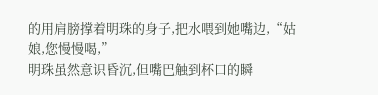的用肩膀撑着明珠的身子,把水喂到她嘴边,“姑娘,您慢慢喝,”
明珠虽然意识昏沉,但嘴巴触到杯口的瞬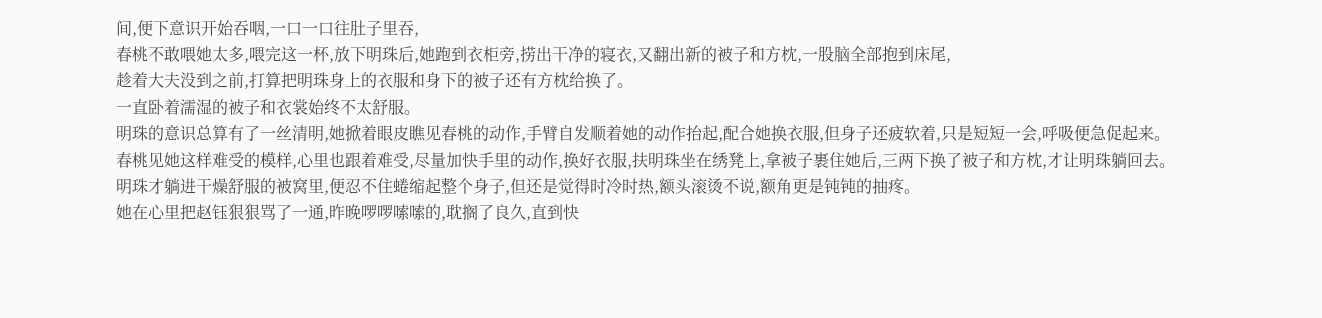间,便下意识开始吞咽,一口一口往肚子里吞,
春桃不敢喂她太多,喂完这一杯,放下明珠后,她跑到衣柜旁,捞出干净的寝衣,又翻出新的被子和方枕,一股脑全部抱到床尾,
趁着大夫没到之前,打算把明珠身上的衣服和身下的被子还有方枕给换了。
一直卧着濡湿的被子和衣裳始终不太舒服。
明珠的意识总算有了一丝清明,她掀着眼皮瞧见春桃的动作,手臂自发顺着她的动作抬起,配合她换衣服,但身子还疲软着,只是短短一会,呼吸便急促起来。
春桃见她这样难受的模样,心里也跟着难受,尽量加快手里的动作,换好衣服,扶明珠坐在绣凳上,拿被子裹住她后,三两下换了被子和方枕,才让明珠躺回去。
明珠才躺进干燥舒服的被窝里,便忍不住蜷缩起整个身子,但还是觉得时冷时热,额头滚烫不说,额角更是钝钝的抽疼。
她在心里把赵钰狠狠骂了一通,昨晚啰啰嗦嗦的,耽搁了良久,直到快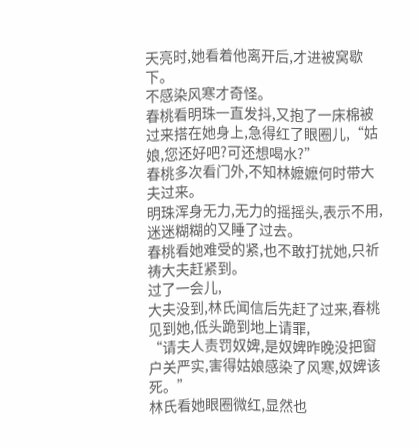天亮时,她看着他离开后,才进被窝歇下。
不感染风寒才奇怪。
春桃看明珠一直发抖,又抱了一床棉被过来搭在她身上,急得红了眼圈儿,“姑娘,您还好吧?可还想喝水?”
春桃多次看门外,不知林嬷嬷何时带大夫过来。
明珠浑身无力,无力的摇摇头,表示不用,迷迷糊糊的又睡了过去。
春桃看她难受的紧,也不敢打扰她,只祈祷大夫赶紧到。
过了一会儿,
大夫没到,林氏闻信后先赶了过来,春桃见到她,低头跪到地上请罪,
“请夫人责罚奴婢,是奴婢昨晚没把窗户关严实,害得姑娘感染了风寒,奴婢该死。”
林氏看她眼圈微红,显然也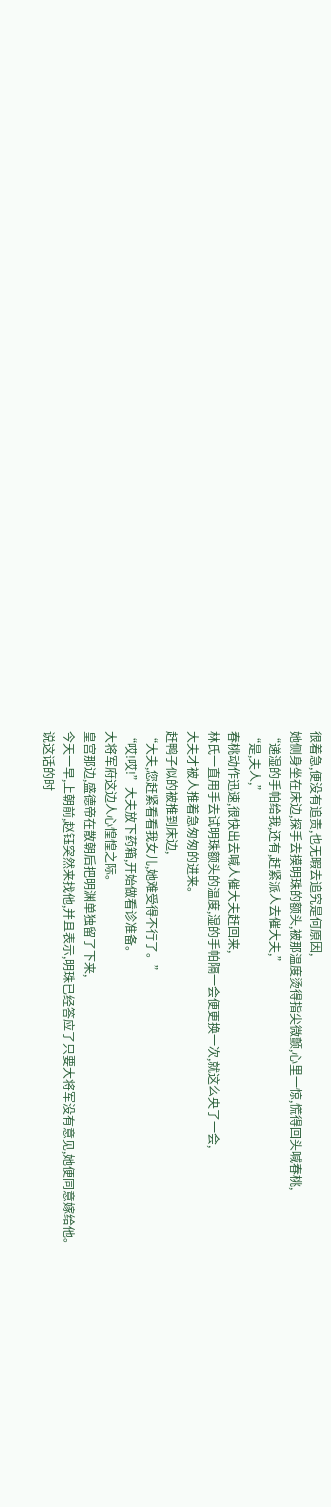很着急,便没有追责,也无暇去追究是何原因,
她侧身坐在床边,探手去摸明珠的额头,被那温度烫得指尖微颤,心里一惊,慌得回头喊春桃,
“递湿的手帕给我,还有,赶紧派人去催大夫,”
“是,夫人,”
春桃动作迅速,很快出去喊人催大夫赶回来,
林氏一直用手去试明珠额头的温度,湿的手帕隔一会便更换一次,就这么央了一会,
大夫才被人推着急匆匆的进来。
赶鸭子似的被推到床边,
“大夫,您赶紧看看我女儿,她难受得不行了。”
“哎!哎!”大夫放下药箱,开始做看诊准备。
大将军府这边人心惶惶之际。
皇宫那边,盛德帝在散朝后把明渊单独留了下来,
今天一早,上朝前,赵钰突然来找他,并且表示,明珠已经答应了只要大将军没有意见,她便同意嫁给他。
说这话的时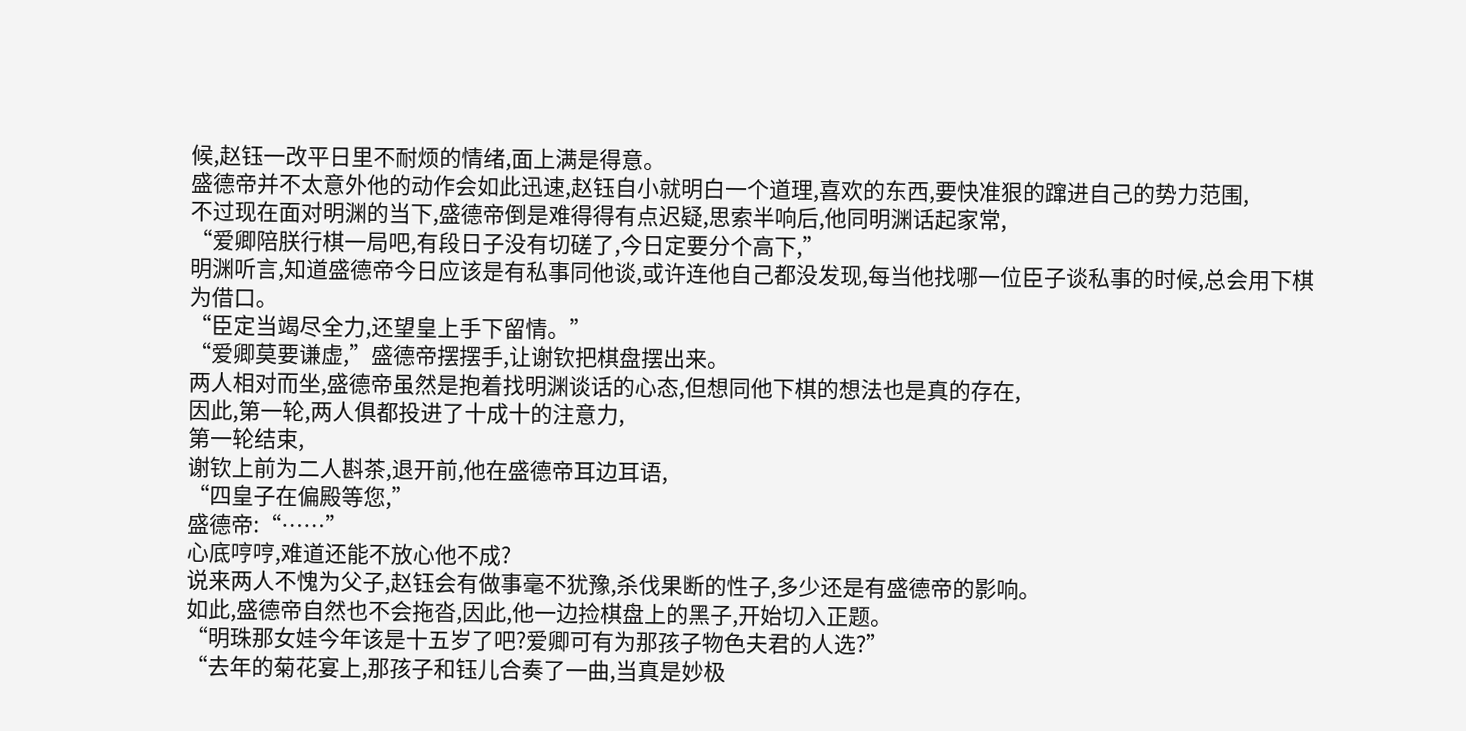候,赵钰一改平日里不耐烦的情绪,面上满是得意。
盛德帝并不太意外他的动作会如此迅速,赵钰自小就明白一个道理,喜欢的东西,要快准狠的蹿进自己的势力范围,
不过现在面对明渊的当下,盛德帝倒是难得得有点迟疑,思索半响后,他同明渊话起家常,
“爱卿陪朕行棋一局吧,有段日子没有切磋了,今日定要分个高下,”
明渊听言,知道盛德帝今日应该是有私事同他谈,或许连他自己都没发现,每当他找哪一位臣子谈私事的时候,总会用下棋为借口。
“臣定当竭尽全力,还望皇上手下留情。”
“爱卿莫要谦虚,”盛德帝摆摆手,让谢钦把棋盘摆出来。
两人相对而坐,盛德帝虽然是抱着找明渊谈话的心态,但想同他下棋的想法也是真的存在,
因此,第一轮,两人俱都投进了十成十的注意力,
第一轮结束,
谢钦上前为二人斟茶,退开前,他在盛德帝耳边耳语,
“四皇子在偏殿等您,”
盛德帝:“……”
心底哼哼,难道还能不放心他不成?
说来两人不愧为父子,赵钰会有做事毫不犹豫,杀伐果断的性子,多少还是有盛德帝的影响。
如此,盛德帝自然也不会拖沓,因此,他一边捡棋盘上的黑子,开始切入正题。
“明珠那女娃今年该是十五岁了吧?爱卿可有为那孩子物色夫君的人选?”
“去年的菊花宴上,那孩子和钰儿合奏了一曲,当真是妙极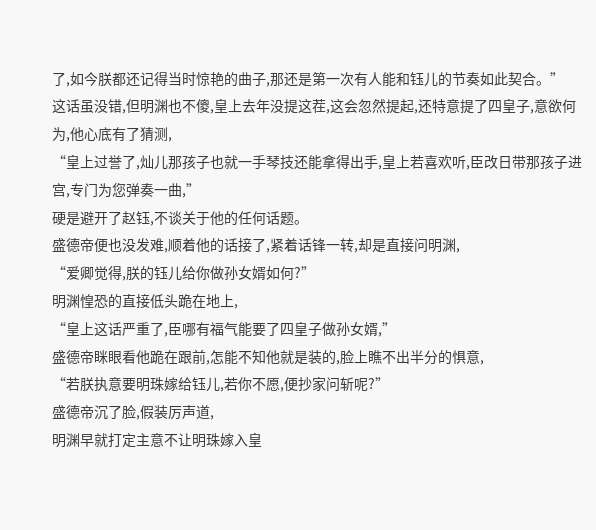了,如今朕都还记得当时惊艳的曲子,那还是第一次有人能和钰儿的节奏如此契合。”
这话虽没错,但明渊也不傻,皇上去年没提这茬,这会忽然提起,还特意提了四皇子,意欲何为,他心底有了猜测,
“皇上过誉了,灿儿那孩子也就一手琴技还能拿得出手,皇上若喜欢听,臣改日带那孩子进宫,专门为您弹奏一曲,”
硬是避开了赵钰,不谈关于他的任何话题。
盛德帝便也没发难,顺着他的话接了,紧着话锋一转,却是直接问明渊,
“爱卿觉得,朕的钰儿给你做孙女婿如何?”
明渊惶恐的直接低头跪在地上,
“皇上这话严重了,臣哪有福气能要了四皇子做孙女婿,”
盛德帝眯眼看他跪在跟前,怎能不知他就是装的,脸上瞧不出半分的惧意,
“若朕执意要明珠嫁给钰儿,若你不愿,便抄家问斩呢?”
盛德帝沉了脸,假装厉声道,
明渊早就打定主意不让明珠嫁入皇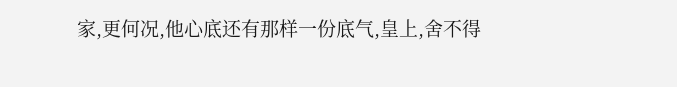家,更何况,他心底还有那样一份底气,皇上,舍不得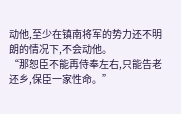动他,至少在镇南将军的势力还不明朗的情况下,不会动他。
“那恕臣不能再侍奉左右,只能告老还乡,保臣一家性命。”